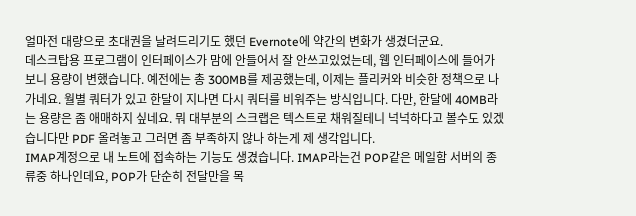얼마전 대량으로 초대권을 날려드리기도 했던 Evernote에 약간의 변화가 생겼더군요.
데스크탑용 프로그램이 인터페이스가 맘에 안들어서 잘 안쓰고있었는데, 웹 인터페이스에 들어가보니 용량이 변했습니다. 예전에는 총 300MB를 제공했는데, 이제는 플리커와 비슷한 정책으로 나가네요. 월별 쿼터가 있고 한달이 지나면 다시 쿼터를 비워주는 방식입니다. 다만, 한달에 40MB라는 용량은 좀 애매하지 싶네요. 뭐 대부분의 스크랩은 텍스트로 채워질테니 넉넉하다고 볼수도 있겠습니다만 PDF 올려놓고 그러면 좀 부족하지 않나 하는게 제 생각입니다.
IMAP계정으로 내 노트에 접속하는 기능도 생겼습니다. IMAP라는건 POP같은 메일함 서버의 종류중 하나인데요, POP가 단순히 전달만을 목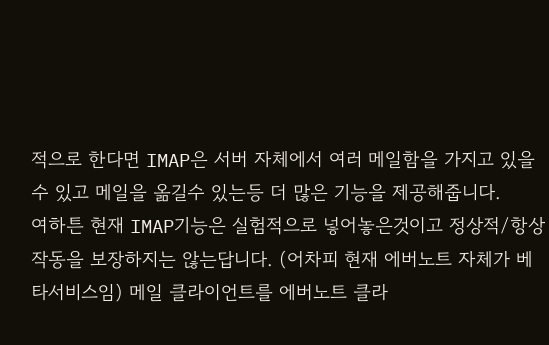적으로 한다면 IMAP은 서버 자체에서 여러 메일함을 가지고 있을수 있고 메일을 옮길수 있는등 더 많은 기능을 제공해줍니다.
여하튼 현재 IMAP기능은 실험적으로 넣어놓은것이고 정상적/항상 작동을 보장하지는 않는답니다. (어차피 현재 에버노트 자체가 베타서비스임) 메일 클라이언트를 에버노트 클라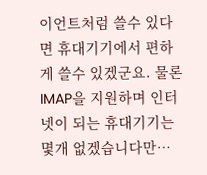이언트처럼 쓸수 있다면 휴대기기에서 편하게 쓸수 있겠군요. 물론 IMAP을 지원하며 인터넷이 되는 휴대기기는 몇개 없겠습니다만…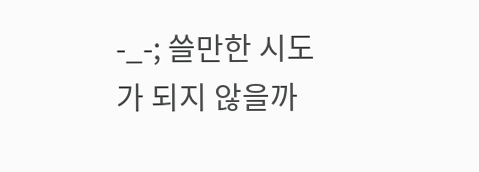-_-; 쓸만한 시도가 되지 않을까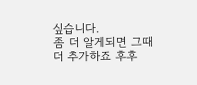싶습니다.
좀 더 알게되면 그때 더 추가하죠 후후